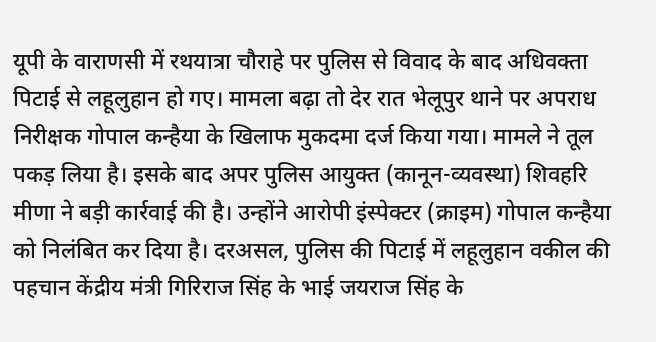यूपी के वाराणसी में रथयात्रा चौराहे पर पुलिस से विवाद के बाद अधिवक्ता पिटाई से लहूलुहान हो गए। मामला बढ़ा तो देर रात भेलूपुर थाने पर अपराध निरीक्षक गोपाल कन्हैया के खिलाफ मुकदमा दर्ज किया गया। मामले ने तूल पकड़ लिया है। इसके बाद अपर पुलिस आयुक्त (कानून-व्यवस्था) शिवहरि मीणा ने बड़ी कार्रवाई की है। उन्होंने आरोपी इंस्पेक्टर (क्राइम) गोपाल कन्हैया को निलंबित कर दिया है। दरअसल, पुलिस की पिटाई में लहूलुहान वकील की पहचान केंद्रीय मंत्री गिरिराज सिंह के भाई जयराज सिंह के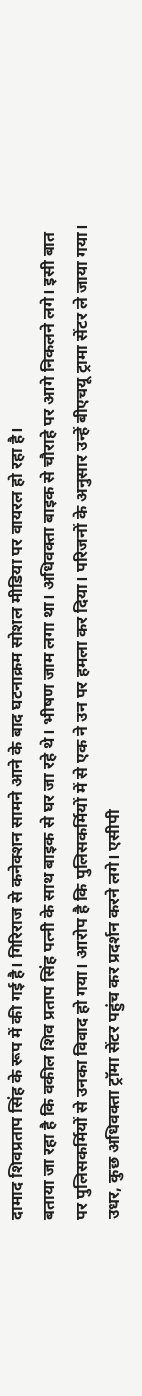दामाद शिवप्रताप सिंह के रूप में की गई है। गिरिराज से कनेक्शन सामने आने के बाद घटनाक्रम सोशल मीडिया पर वायरल हो रहा है।
बताया जा रहा है कि वकील शिव प्रताप सिंह पत्नी के साथ बाइक से घर जा रहे थे। भीषण जाम लगा था। अधिवक्ता बाइक से चौराहे पर आगे निकलने लगे। इसी बात पर पुलिसकर्मियों से उनका विवाद हो गया। आरोप है कि पुलिसकर्मियों में से एक ने उन पर हमला कर दिया। परिजनों के अनुसार उन्हें बीएचयू ट्रामा सेंटर ले जाया गया। उधर, कुछ अधिवक्ता ट्रॉमा सेंटर पहुंच कर प्रदर्शन करने लगे। एसीपी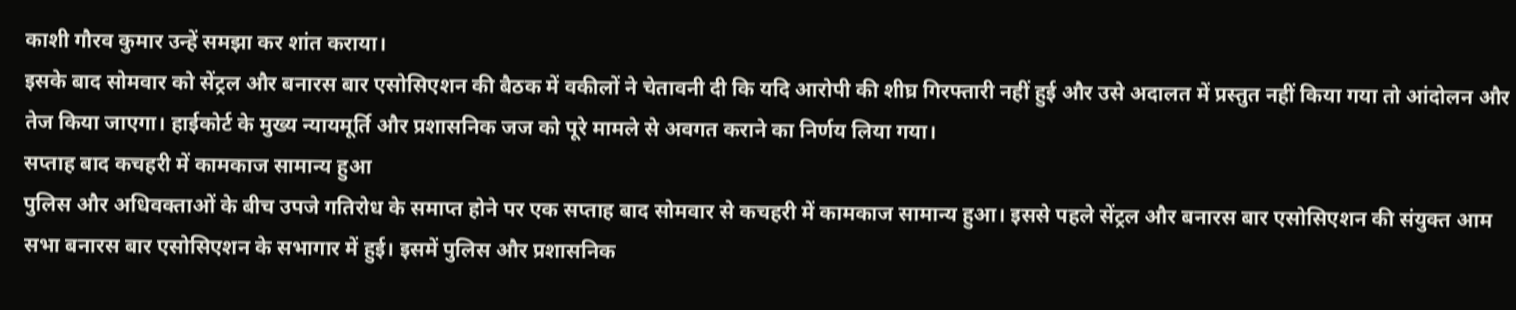काशी गौरव कुमार उन्हें समझा कर शांत कराया।
इसके बाद सोमवार को सेंट्रल और बनारस बार एसोसिएशन की बैठक में वकीलों ने चेतावनी दी कि यदि आरोपी की शीघ्र गिरफ्तारी नहीं हुई और उसे अदालत में प्रस्तुत नहीं किया गया तो आंदोलन और तेज किया जाएगा। हाईकोर्ट के मुख्य न्यायमूर्ति और प्रशासनिक जज को पूरे मामले से अवगत कराने का निर्णय लिया गया।
सप्ताह बाद कचहरी में कामकाज सामान्य हुआ
पुलिस और अधिवक्ताओं के बीच उपजे गतिरोध के समाप्त होने पर एक सप्ताह बाद सोमवार से कचहरी में कामकाज सामान्य हुआ। इससे पहले सेंट्रल और बनारस बार एसोसिएशन की संयुक्त आम सभा बनारस बार एसोसिएशन के सभागार में हुई। इसमें पुलिस और प्रशासनिक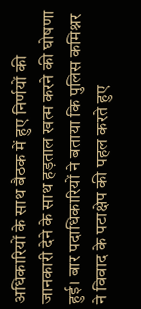अधिकारियों के साथ बैठक में हुए निर्णयों की जानकारी देने के साथ हड़ताल खत्म करने की घोषणा हुई। बार पदाधिकारियों ने बताया कि पुलिस कमिश्नर ने विवाद के पटाक्षेप की पहल करते हुए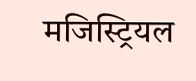मजिस्ट्रियल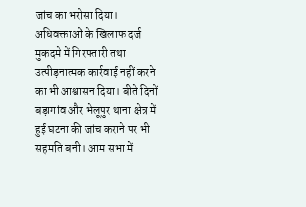जांच का भरोसा दिया। अधिवक्ताओं के खिलाफ दर्ज मुकदमे में गिरफ्तारी तथा उत्पीड़नात्मक कार्रवाई नहीं करने का भी आश्वासन दिया। बीते दिनों बड़ागांव और भेलूपुर थाना क्षेत्र में हुई घटना की जांच कराने पर भी सहमति बनी। आम सभा में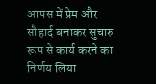आपस में प्रेम और सौहार्द बनाकर सुचारु रूप से कार्य करने का निर्णय लिया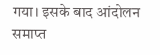गया। इसके बाद आंदोलन समाप्त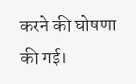करने की घोषणा की गई।